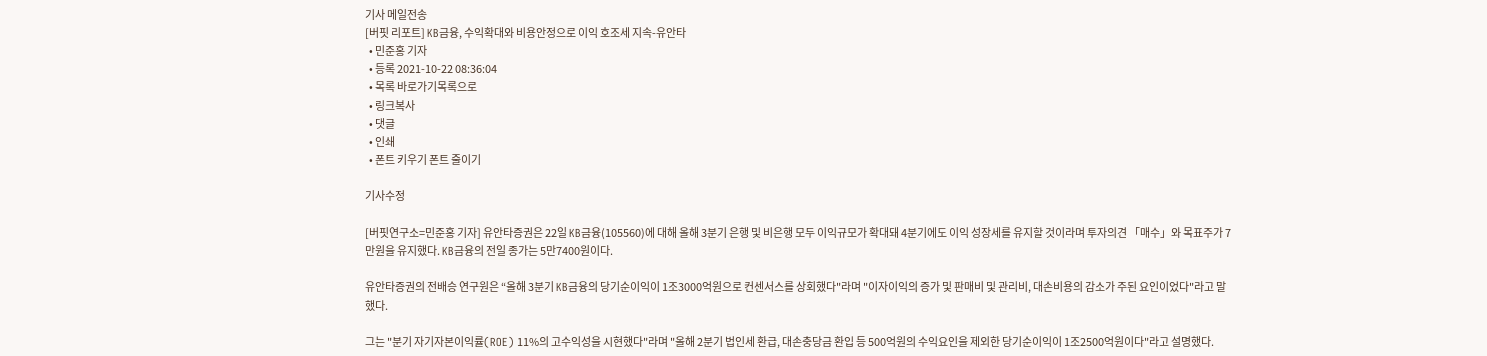기사 메일전송
[버핏 리포트] KB금융, 수익확대와 비용안정으로 이익 호조세 지속-유안타
  • 민준홍 기자
  • 등록 2021-10-22 08:36:04
  • 목록 바로가기목록으로
  • 링크복사
  • 댓글
  • 인쇄
  • 폰트 키우기 폰트 줄이기

기사수정

[버핏연구소=민준홍 기자] 유안타증권은 22일 KB금융(105560)에 대해 올해 3분기 은행 및 비은행 모두 이익규모가 확대돼 4분기에도 이익 성장세를 유지할 것이라며 투자의견 「매수」와 목표주가 7만원을 유지했다. KB금융의 전일 종가는 5만7400원이다.

유안타증권의 전배승 연구원은 “올해 3분기 KB금융의 당기순이익이 1조3000억원으로 컨센서스를 상회했다"라며 "이자이익의 증가 및 판매비 및 관리비, 대손비용의 감소가 주된 요인이었다"라고 말했다.

그는 "분기 자기자본이익률(ROE) 11%의 고수익성을 시현했다"라며 "올해 2분기 법인세 환급, 대손충당금 환입 등 500억원의 수익요인을 제외한 당기순이익이 1조2500억원이다"라고 설명했다.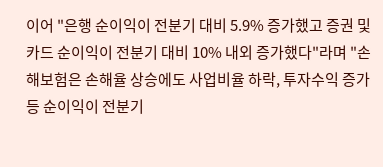이어 "은행 순이익이 전분기 대비 5.9% 증가했고 증권 및 카드 순이익이 전분기 대비 10% 내외 증가했다"라며 "손해보험은 손해율 상승에도 사업비율 하락, 투자수익 증가 등 순이익이 전분기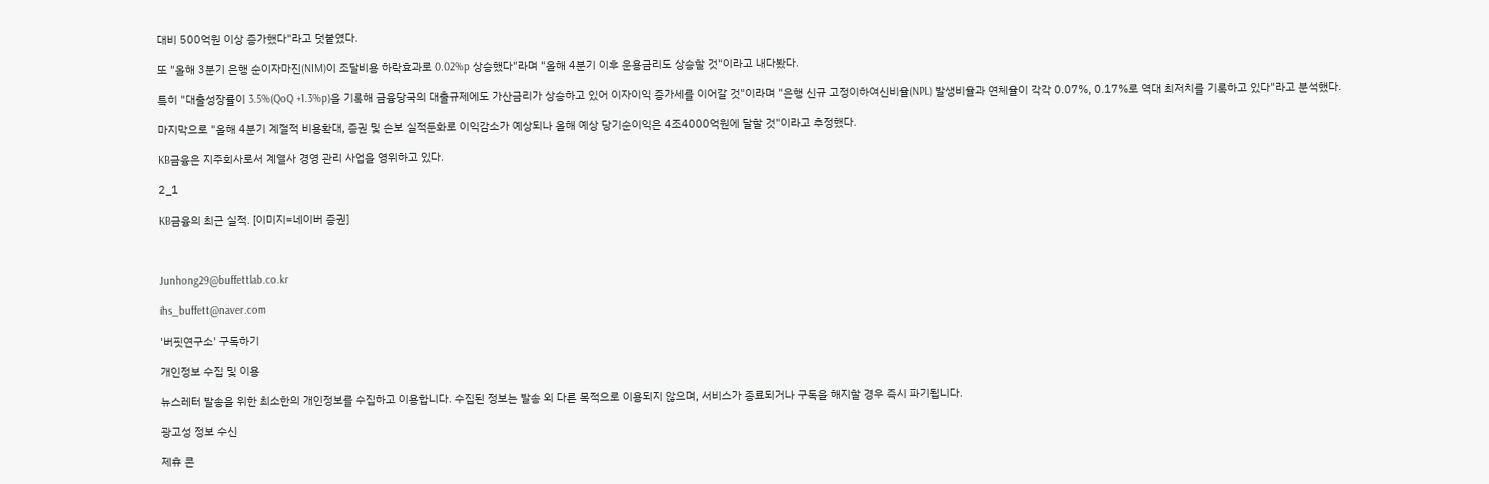대비 500억원 이상 증가했다"라고 덧붙였다.

또 "올해 3분기 은행 순이자마진(NIM)이 조달비용 하락효과로 0.02%p 상승했다"라며 "올해 4분기 이후 운용금리도 상승할 것"이라고 내다봤다.

특히 "대출성장률이 3.5%(QoQ +1.3%p)을 기록해 금융당국의 대출규제에도 가산금리가 상승하고 있어 이자이익 증가세를 이어갈 것"이라며 "은행 신규 고정이하여신비율(NPL) 발생비율과 연체율이 각각 0.07%, 0.17%로 역대 최저치를 기록하고 있다"라고 분석했다.

마지막으로 "올해 4분기 계절적 비용확대, 증권 및 손보 실적둔화로 이익감소가 예상되나 올해 예상 당기순이익은 4조4000억원에 달할 것"이라고 추정했다.

KB금융은 지주회사로서 계열사 경영 관리 사업을 영위하고 있다.

2_1

KB금융의 최근 실적. [이미지=네이버 증권]



Junhong29@buffettlab.co.kr

ihs_buffett@naver.com

'버핏연구소' 구독하기

개인정보 수집 및 이용

뉴스레터 발송을 위한 최소한의 개인정보를 수집하고 이용합니다. 수집된 정보는 발송 외 다른 목적으로 이용되지 않으며, 서비스가 종료되거나 구독을 해지할 경우 즉시 파기됩니다.

광고성 정보 수신

제휴 콘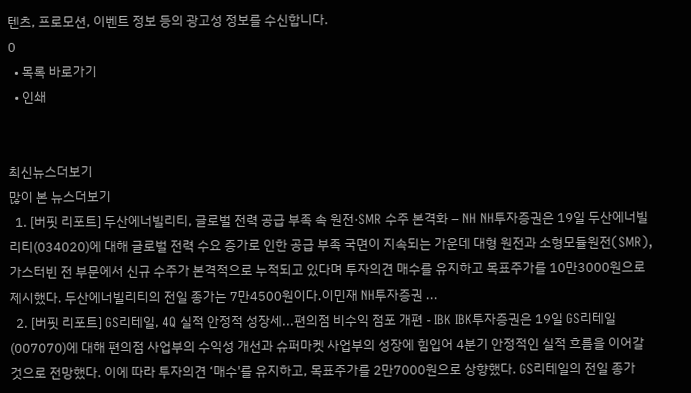텐츠, 프로모션, 이벤트 정보 등의 광고성 정보를 수신합니다.
0
  • 목록 바로가기
  • 인쇄


최신뉴스더보기
많이 본 뉴스더보기
  1. [버핏 리포트] 두산에너빌리티, 글로벌 전력 공급 부족 속 원전·SMR 수주 본격화 – NH NH투자증권은 19일 두산에너빌리티(034020)에 대해 글로벌 전력 수요 증가로 인한 공급 부족 국면이 지속되는 가운데 대형 원전과 소형모듈원전(SMR), 가스터빈 전 부문에서 신규 수주가 본격적으로 누적되고 있다며 투자의견 매수를 유지하고 목표주가를 10만3000원으로 제시했다. 두산에너빌리티의 전일 종가는 7만4500원이다.이민재 NH투자증권 ...
  2. [버핏 리포트] GS리테일, 4Q 실적 안정적 성장세...편의점 비수익 점포 개편 - IBK IBK투자증권은 19일 GS리테일(007070)에 대해 편의점 사업부의 수익성 개선과 슈퍼마켓 사업부의 성장에 힘입어 4분기 안정적인 실적 흐름을 이어갈 것으로 전망했다. 이에 따라 투자의견 ‘매수'를 유지하고, 목표주가를 2만7000원으로 상향했다. GS리테일의 전일 종가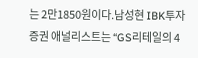는 2만1850원이다.남성현 IBK투자증권 애널리스트는 “GS리테일의 4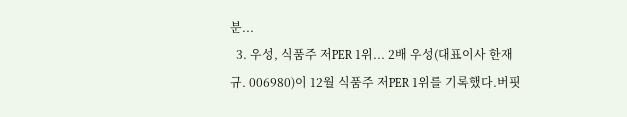분...
  3. 우성, 식품주 저PER 1위... 2배 우성(대표이사 한재규. 006980)이 12월 식품주 저PER 1위를 기록했다.버핏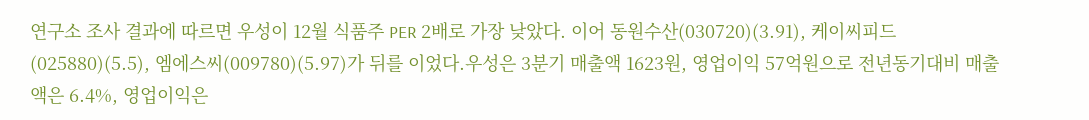연구소 조사 결과에 따르면 우성이 12월 식품주 PER 2배로 가장 낮았다. 이어 동원수산(030720)(3.91), 케이씨피드(025880)(5.5), 엠에스씨(009780)(5.97)가 뒤를 이었다.우성은 3분기 매출액 1623원, 영업이익 57억원으로 전년동기대비 매출액은 6.4%, 영업이익은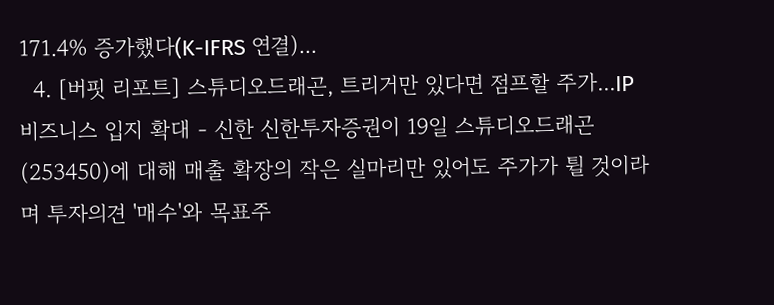171.4% 증가했다(K-IFRS 연결)...
  4. [버핏 리포트] 스튜디오드래곤, 트리거만 있다면 점프할 주가...IP 비즈니스 입지 확대 - 신한 신한투자증권이 19일 스튜디오드래곤(253450)에 대해 매출 확장의 작은 실마리만 있어도 주가가 튈 것이라며 투자의견 '매수'와 목표주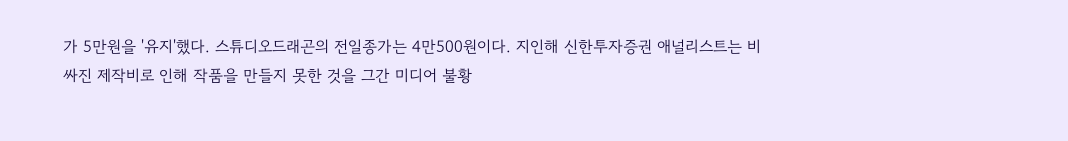가 5만원을 '유지'했다. 스튜디오드래곤의 전일종가는 4만500원이다. 지인해 신한투자증권 애널리스트는 비싸진 제작비로 인해 작품을 만들지 못한 것을 그간 미디어 불황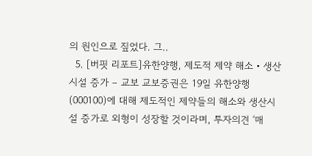의 원인으로 짚었다. 그..
  5. [버핏 리포트]유한양행, 제도적 제약 해소‧생산시설 증가 – 교보 교보증권은 19일 유한양행(000100)에 대해 제도적인 제약들의 해소와 생산시설 증가로 외형이 성장할 것이라며, 투자의견 ‘매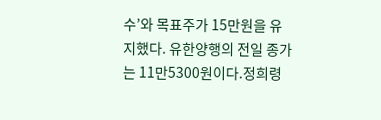수’와 목표주가 15만원을 유지했다. 유한양행의 전일 종가는 11만5300원이다.정희령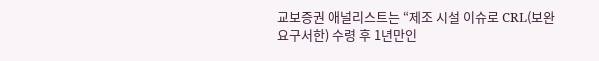교보증권 애널리스트는 “제조 시설 이슈로 CRL(보완요구서한) 수령 후 1년만인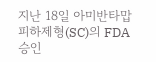지난 18일 아미반타맙 피하제형(SC)의 FDA 승인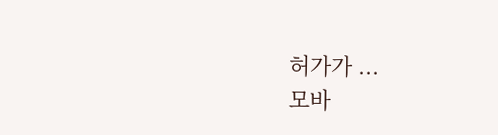허가가 ...
모바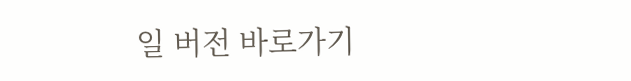일 버전 바로가기